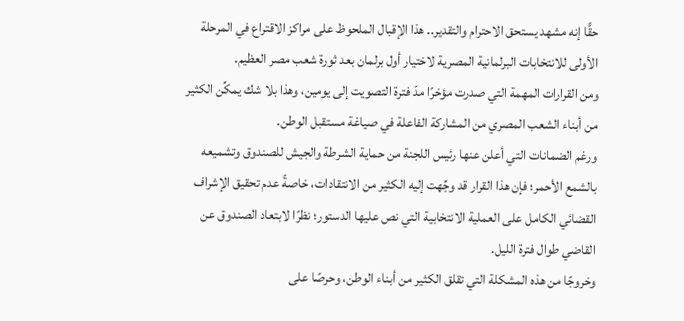حقًّا إنه مشهد يستحق الاحترام والتقدير.. هذا الإقبال الملحوظ على مراكز الاقتراع في المرحلة الأولى للانتخابات البرلمانية المصرية لاختيار أول برلمان بعد ثورة شعب مصر العظيم.
ومن القرارات المهمة التي صدرت مؤخرًا مدّ فترة التصويت إلى يومين، وهذا بلا شك يمكِّن الكثير من أبناء الشعب المصري من المشاركة الفاعلة في صياغة مستقبل الوطن.
ورغم الضمانات التي أعلن عنها رئيس اللجنة من حماية الشرطة والجيش للصندوق وتشميعه بالشمع الأحمر؛ فإن هذا القرار قد وجِّهت إليه الكثير من الانتقادات، خاصةً عدم تحقيق الإشراف القضائي الكامل على العملية الانتخابية التي نص عليها الدستور؛ نظرًا لابتعاد الصندوق عن القاضي طوال فترة الليل.
وخروجًا من هذه المشكلة التي تقلق الكثير من أبناء الوطن، وحرصًا على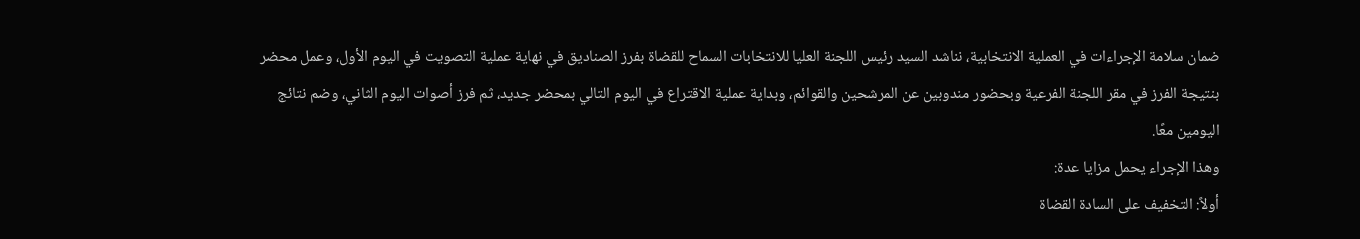ضمان سلامة الإجراءات في العملية الانتخابية، نناشد السيد رئيس اللجنة العليا للانتخابات السماح للقضاة بفرز الصناديق في نهاية عملية التصويت في اليوم الأول، وعمل محضر بنتيجة الفرز في مقر اللجنة الفرعية وبحضور مندوبين عن المرشحين والقوائم، وبداية عملية الاقتراع في اليوم التالي بمحضر جديد، ثم فرز أصوات اليوم الثاني، وضم نتائج اليومين معًا.
وهذا الإجراء يحمل مزايا عدة:
أولاً: التخفيف على السادة القضاة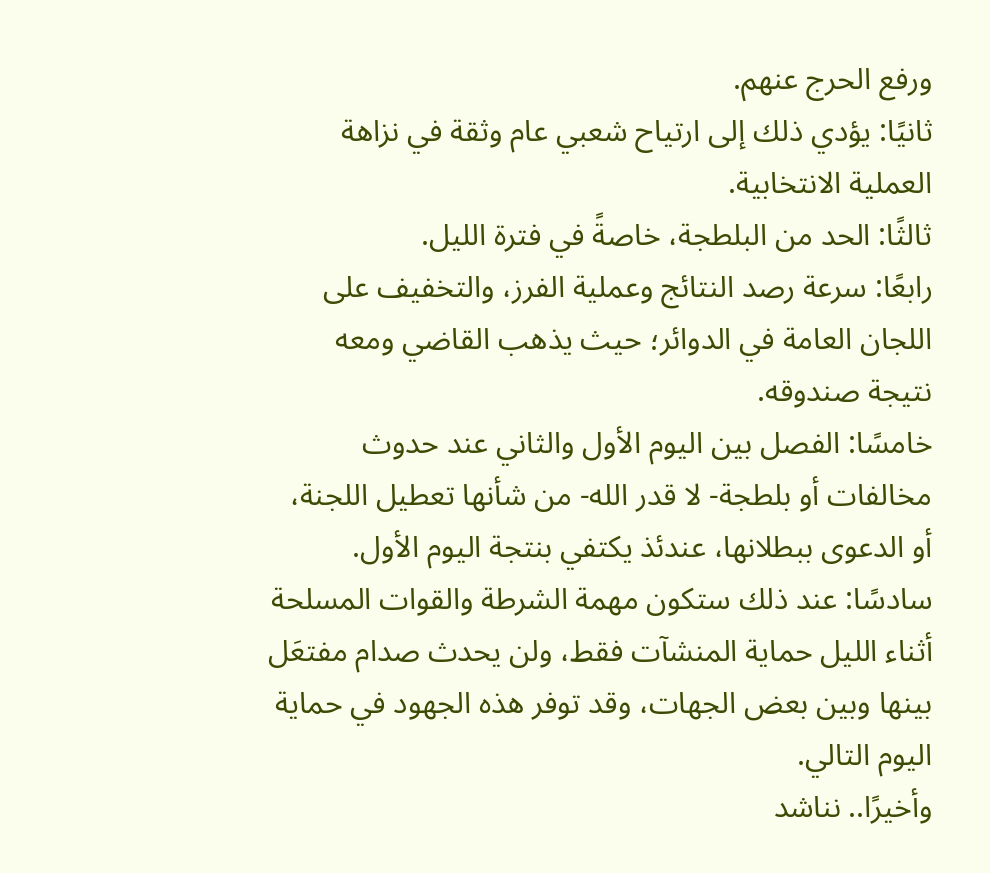ورفع الحرج عنهم.
ثانيًا: يؤدي ذلك إلى ارتياح شعبي عام وثقة في نزاهة العملية الانتخابية.
ثالثًا: الحد من البلطجة، خاصةً في فترة الليل.
رابعًا: سرعة رصد النتائج وعملية الفرز، والتخفيف على اللجان العامة في الدوائر؛ حيث يذهب القاضي ومعه نتيجة صندوقه.
خامسًا: الفصل بين اليوم الأول والثاني عند حدوث مخالفات أو بلطجة- لا قدر الله- من شأنها تعطيل اللجنة، أو الدعوى ببطلانها، عندئذ يكتفي بنتجة اليوم الأول.
سادسًا: عند ذلك ستكون مهمة الشرطة والقوات المسلحة أثناء الليل حماية المنشآت فقط، ولن يحدث صدام مفتعَل بينها وبين بعض الجهات، وقد توفر هذه الجهود في حماية اليوم التالي.
وأخيرًا.. نناشد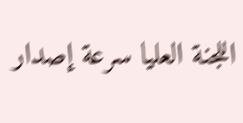اللجنة العليا سرعة إصدار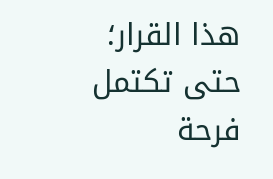هذا القرار؛ حتى تكتمل فرحة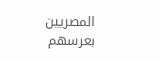المصريين بعرسهم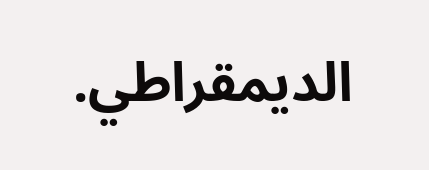الديمقراطي.